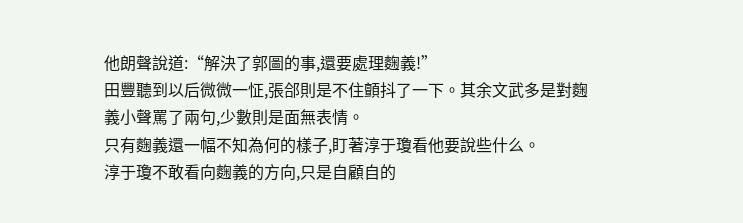他朗聲說道:“解決了郭圖的事,還要處理麴義!”
田豐聽到以后微微一怔,張郃則是不住顫抖了一下。其余文武多是對麴義小聲罵了兩句,少數則是面無表情。
只有麴義還一幅不知為何的樣子,盯著淳于瓊看他要說些什么。
淳于瓊不敢看向麴義的方向,只是自顧自的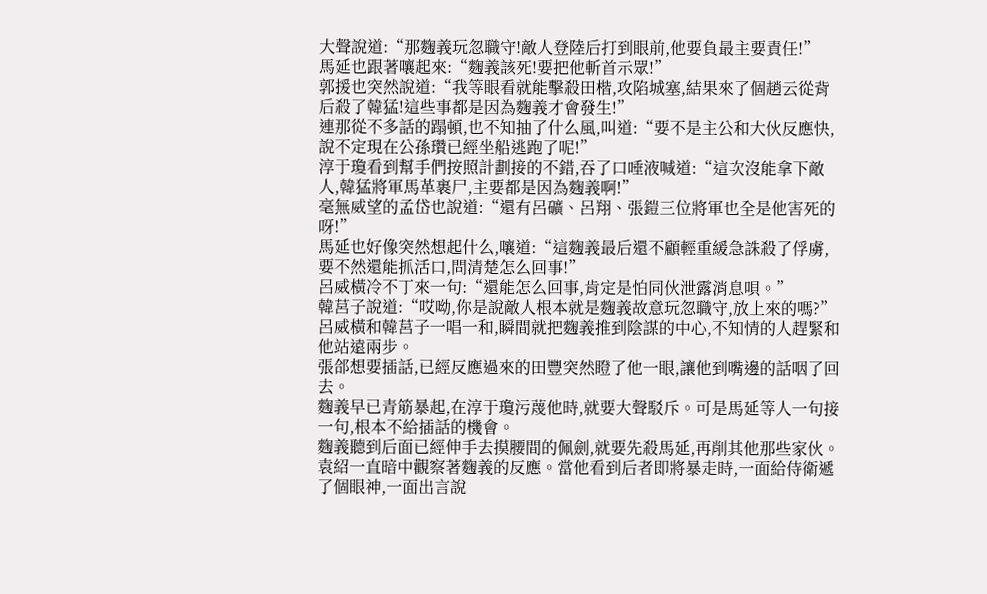大聲說道:“那麴義玩忽職守!敵人登陸后打到眼前,他要負最主要責任!”
馬延也跟著嚷起來:“麴義該死!要把他斬首示眾!”
郭援也突然說道:“我等眼看就能擊殺田楷,攻陷城塞,結果來了個趙云從背后殺了韓猛!這些事都是因為麴義才會發生!”
連那從不多話的蹋頓,也不知抽了什么風,叫道:“要不是主公和大伙反應快,說不定現在公孫瓚已經坐船逃跑了呢!”
淳于瓊看到幫手們按照計劃接的不錯,吞了口唾液喊道:“這次沒能拿下敵人,韓猛將軍馬革裹尸,主要都是因為麴義啊!”
毫無威望的孟岱也說道:“還有呂礦、呂翔、張鎧三位將軍也全是他害死的呀!”
馬延也好像突然想起什么,嚷道:“這麴義最后還不顧輕重緩急誅殺了俘虜,要不然還能抓活口,問清楚怎么回事!”
呂威橫冷不丁來一句:“還能怎么回事,肯定是怕同伙泄露消息唄。”
韓莒子說道:“哎呦,你是說敵人根本就是麴義故意玩忽職守,放上來的嗎?”
呂威橫和韓莒子一唱一和,瞬間就把麴義推到陰謀的中心,不知情的人趕緊和他站遠兩步。
張郃想要插話,已經反應過來的田豐突然瞪了他一眼,讓他到嘴邊的話咽了回去。
麴義早已青筋暴起,在淳于瓊污蔑他時,就要大聲駁斥。可是馬延等人一句接一句,根本不給插話的機會。
麴義聽到后面已經伸手去摸腰間的佩劍,就要先殺馬延,再削其他那些家伙。
袁紹一直暗中觀察著麴義的反應。當他看到后者即將暴走時,一面給侍衛遞了個眼神,一面出言說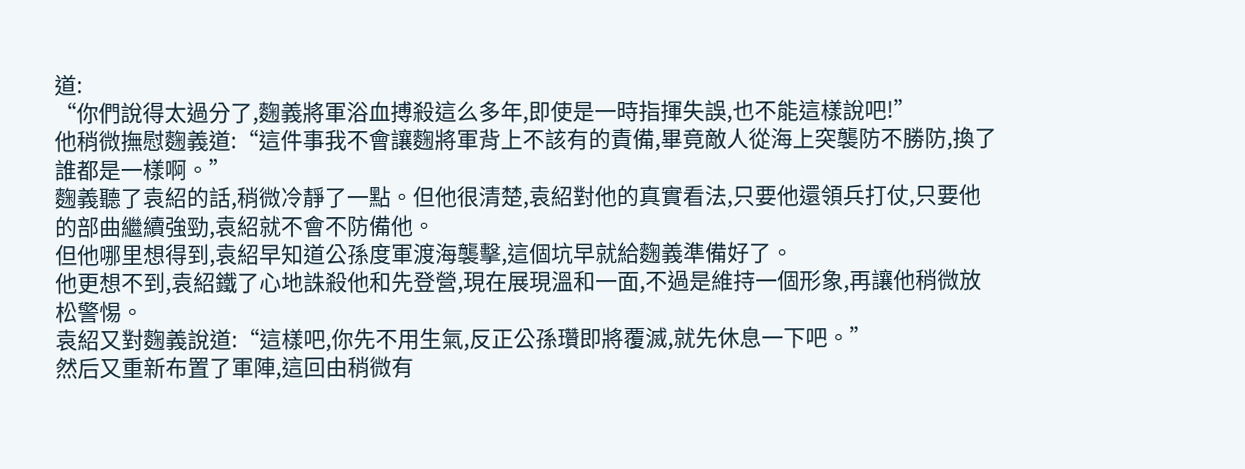道:
“你們說得太過分了,麴義將軍浴血搏殺這么多年,即使是一時指揮失誤,也不能這樣說吧!”
他稍微撫慰麴義道:“這件事我不會讓麴將軍背上不該有的責備,畢竟敵人從海上突襲防不勝防,換了誰都是一樣啊。”
麴義聽了袁紹的話,稍微冷靜了一點。但他很清楚,袁紹對他的真實看法,只要他還領兵打仗,只要他的部曲繼續強勁,袁紹就不會不防備他。
但他哪里想得到,袁紹早知道公孫度軍渡海襲擊,這個坑早就給麴義準備好了。
他更想不到,袁紹鐵了心地誅殺他和先登營,現在展現溫和一面,不過是維持一個形象,再讓他稍微放松警惕。
袁紹又對麴義說道:“這樣吧,你先不用生氣,反正公孫瓚即將覆滅,就先休息一下吧。”
然后又重新布置了軍陣,這回由稍微有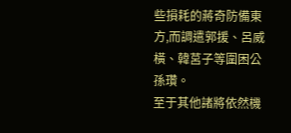些損耗的蔣奇防備東方,而調遣郭援、呂威橫、韓莒子等圍困公孫瓚。
至于其他諸將依然機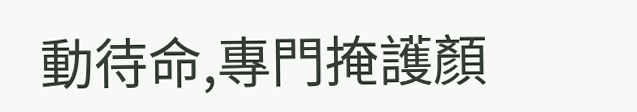動待命,專門掩護顏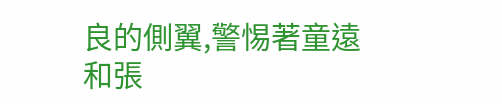良的側翼,警惕著童遠和張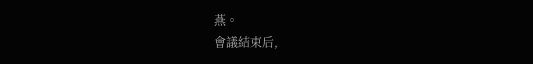燕。
會議結束后,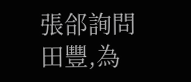張郃詢問田豐,為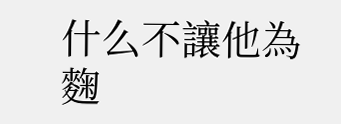什么不讓他為麴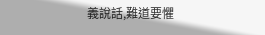義說話,難道要懼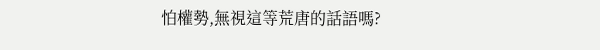怕權勢,無視這等荒唐的話語嗎?